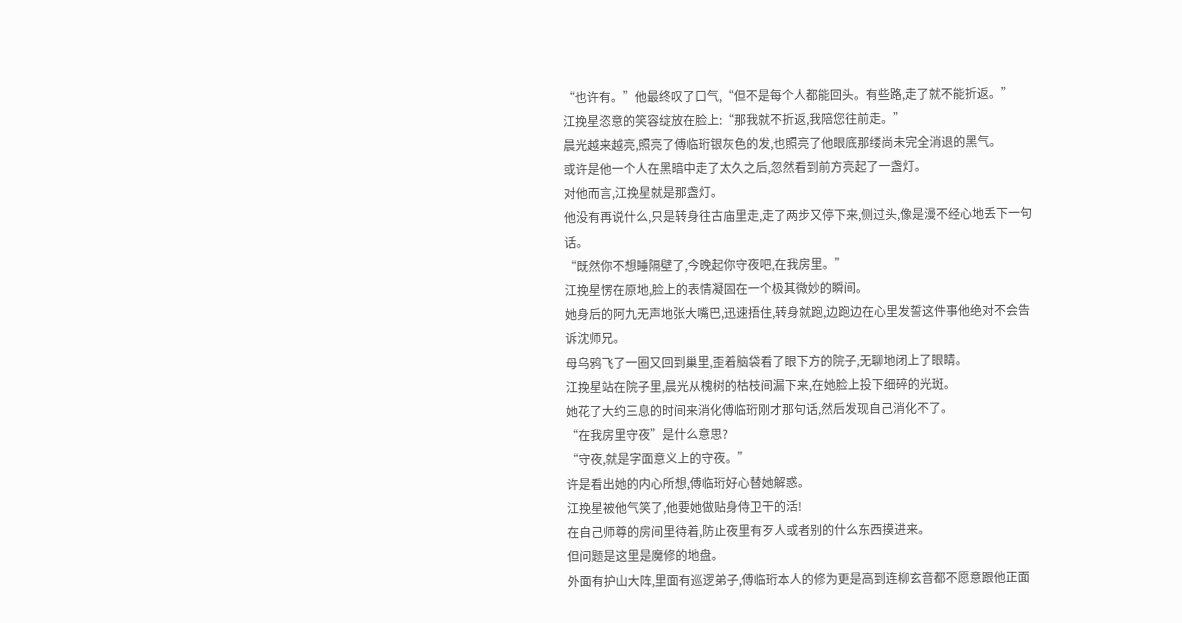“也许有。”他最终叹了口气,“但不是每个人都能回头。有些路,走了就不能折返。”
江挽星恣意的笑容绽放在脸上:“那我就不折返,我陪您往前走。”
晨光越来越亮,照亮了傅临珩银灰色的发,也照亮了他眼底那缕尚未完全消退的黑气。
或许是他一个人在黑暗中走了太久之后,忽然看到前方亮起了一盏灯。
对他而言,江挽星就是那盏灯。
他没有再说什么,只是转身往古庙里走,走了两步又停下来,侧过头,像是漫不经心地丢下一句话。
“既然你不想睡隔壁了,今晚起你守夜吧,在我房里。”
江挽星愣在原地,脸上的表情凝固在一个极其微妙的瞬间。
她身后的阿九无声地张大嘴巴,迅速捂住,转身就跑,边跑边在心里发誓这件事他绝对不会告诉沈师兄。
母乌鸦飞了一圈又回到巢里,歪着脑袋看了眼下方的院子,无聊地闭上了眼睛。
江挽星站在院子里,晨光从槐树的枯枝间漏下来,在她脸上投下细碎的光斑。
她花了大约三息的时间来消化傅临珩刚才那句话,然后发现自己消化不了。
“在我房里守夜”是什么意思?
“守夜,就是字面意义上的守夜。”
许是看出她的内心所想,傅临珩好心替她解惑。
江挽星被他气笑了,他要她做贴身侍卫干的活!
在自己师尊的房间里待着,防止夜里有歹人或者别的什么东西摸进来。
但问题是这里是魔修的地盘。
外面有护山大阵,里面有巡逻弟子,傅临珩本人的修为更是高到连柳玄音都不愿意跟他正面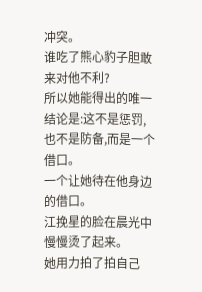冲突。
谁吃了熊心豹子胆敢来对他不利?
所以她能得出的唯一结论是:这不是惩罚,也不是防备,而是一个借口。
一个让她待在他身边的借口。
江挽星的脸在晨光中慢慢烫了起来。
她用力拍了拍自己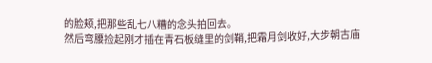的脸颊,把那些乱七八糟的念头拍回去。
然后弯腰捡起刚才插在青石板缝里的剑鞘,把霜月剑收好,大步朝古庙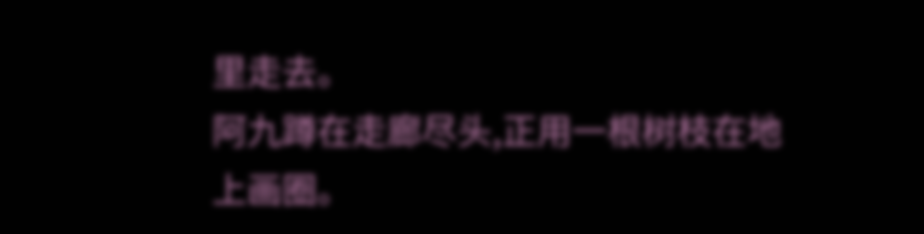里走去。
阿九蹲在走廊尽头,正用一根树枝在地上画圈。